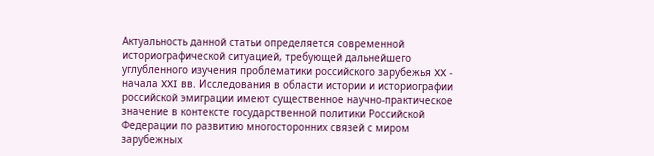Актуальность данной статьи определяется современной историографической ситуацией, требующей дальнейшего углубленного изучения проблематики российского зарубежья XX - начала XXI вв. Исследования в области истории и историографии российской эмиграции имеют существенное научно-практическое значение в контексте государственной политики Российской Федерации по развитию многосторонних связей с миром зарубежных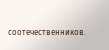соотечественников.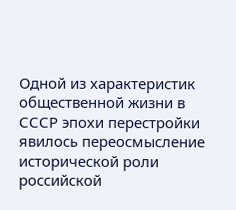Одной из характеристик общественной жизни в СССР эпохи перестройки явилось переосмысление исторической роли российской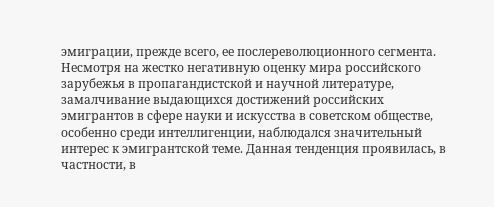эмиграции, прежде всего, ее послереволюционного сегмента. Несмотря на жестко негативную оценку мира российского зарубежья в пропагандистской и научной литературе, замалчивание выдающихся достижений российских эмигрантов в сфере науки и искусства в советском обществе, особенно среди интеллигенции, наблюдался значительный интерес к эмигрантской теме. Данная тенденция проявилась, в частности, в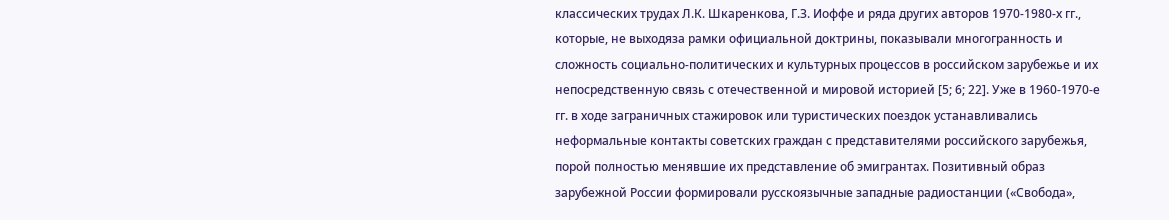классических трудах Л.К. Шкаренкова, Г.З. Иоффе и ряда других авторов 1970-1980-х гг., которые, не выходяза рамки официальной доктрины, показывали многогранность и сложность социально-политических и культурных процессов в российском зарубежье и их непосредственную связь с отечественной и мировой историей [5; 6; 22]. Уже в 1960-1970-е гг. в ходе заграничных стажировок или туристических поездок устанавливались неформальные контакты советских граждан с представителями российского зарубежья, порой полностью менявшие их представление об эмигрантах. Позитивный образ зарубежной России формировали русскоязычные западные радиостанции («Свобода»,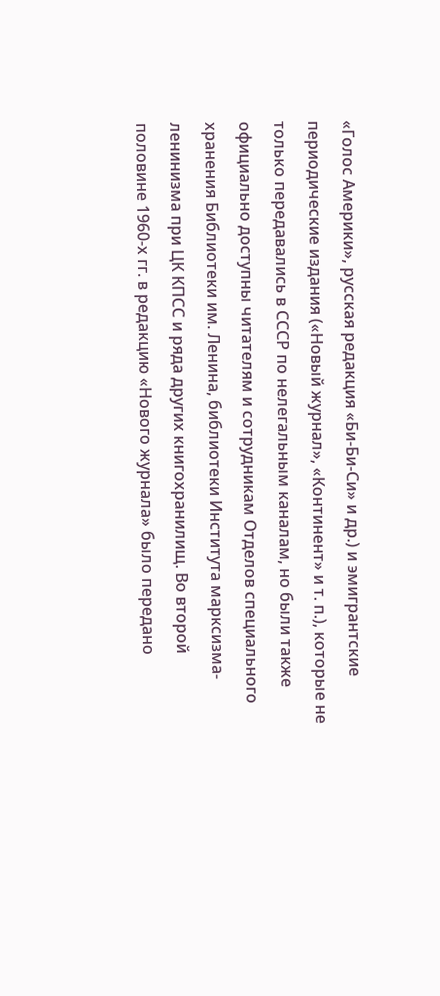«Голос Америки», русская редакция «Би-Би-Си» и др.) и эмигрантские периодические издания («Новый журнал», «Континент» и т. п.), которые не только передавались в СССР по нелегальным каналам, но были также официально доступны читателям и сотрудникам Отделов специального хранения Библиотеки им. Ленина, библиотеки Института марксизма-ленинизма при ЦК КПСС и ряда других книгохранилищ. Во второй половине 1960-х гг. в редакцию «Нового журнала» было передано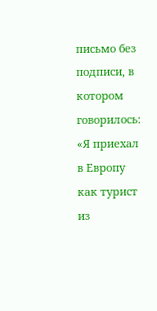письмо без подписи, в котором говорилось: «Я приехал в Европу как турист из